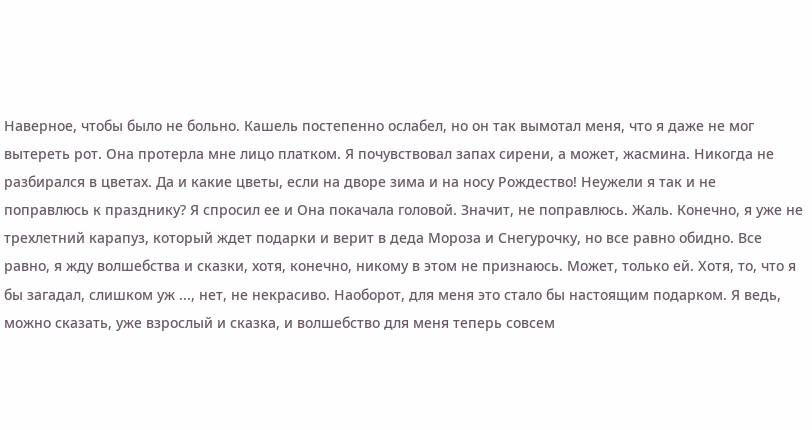Наверное, чтобы было не больно. Кашель постепенно ослабел, но он так вымотал меня, что я даже не мог вытереть рот. Она протерла мне лицо платком. Я почувствовал запах сирени, а может, жасмина. Никогда не разбирался в цветах. Да и какие цветы, если на дворе зима и на носу Рождество! Неужели я так и не поправлюсь к празднику? Я спросил ее и Она покачала головой. Значит, не поправлюсь. Жаль. Конечно, я уже не трехлетний карапуз, который ждет подарки и верит в деда Мороза и Снегурочку, но все равно обидно. Все равно, я жду волшебства и сказки, хотя, конечно, никому в этом не признаюсь. Может, только ей. Хотя, то, что я бы загадал, слишком уж ..., нет, не некрасиво. Наоборот, для меня это стало бы настоящим подарком. Я ведь, можно сказать, уже взрослый и сказка, и волшебство для меня теперь совсем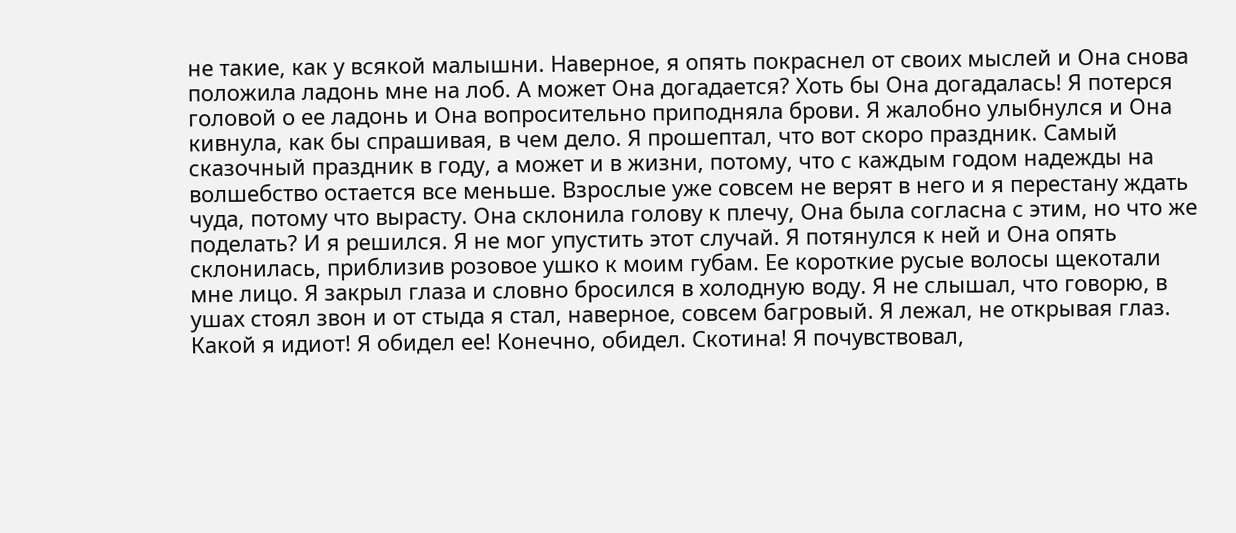не такие, как у всякой малышни. Наверное, я опять покраснел от своих мыслей и Она снова положила ладонь мне на лоб. А может Она догадается? Хоть бы Она догадалась! Я потерся головой о ее ладонь и Она вопросительно приподняла брови. Я жалобно улыбнулся и Она кивнула, как бы спрашивая, в чем дело. Я прошептал, что вот скоро праздник. Самый сказочный праздник в году, а может и в жизни, потому, что с каждым годом надежды на волшебство остается все меньше. Взрослые уже совсем не верят в него и я перестану ждать чуда, потому что вырасту. Она склонила голову к плечу, Она была согласна с этим, но что же поделать? И я решился. Я не мог упустить этот случай. Я потянулся к ней и Она опять склонилась, приблизив розовое ушко к моим губам. Ее короткие русые волосы щекотали мне лицо. Я закрыл глаза и словно бросился в холодную воду. Я не слышал, что говорю, в ушах стоял звон и от стыда я стал, наверное, совсем багровый. Я лежал, не открывая глаз. Какой я идиот! Я обидел ее! Конечно, обидел. Скотина! Я почувствовал,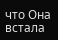что Она встала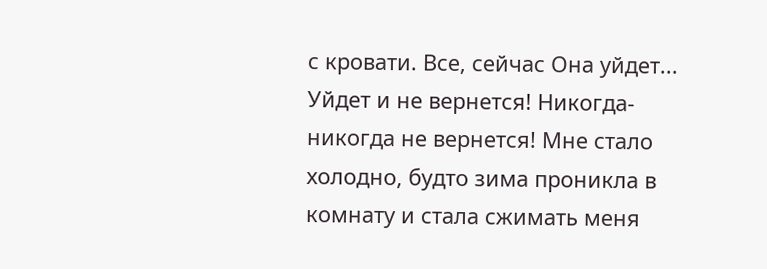с кровати. Все, сейчас Она уйдет... Уйдет и не вернется! Никогда-никогда не вернется! Мне стало холодно, будто зима проникла в комнату и стала сжимать меня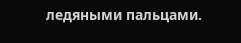ледяными пальцами.